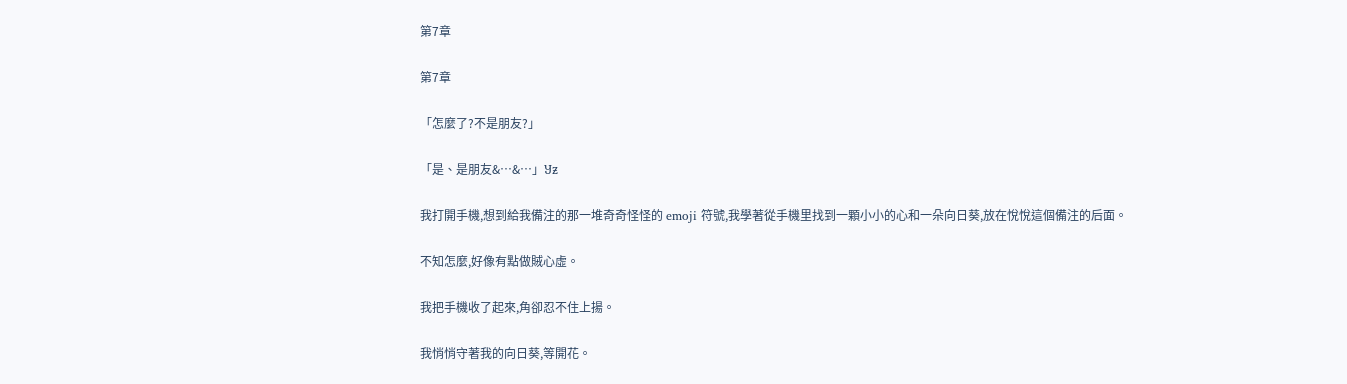第7章

第7章

「怎麼了?不是朋友?」

「是、是朋友&…&…」Ⴘƶ

我打開手機,想到給我備注的那一堆奇奇怪怪的 emoji 符號,我學著從手機里找到一顆小小的心和一朵向日葵,放在悅悅這個備注的后面。

不知怎麼,好像有點做賊心虛。

我把手機收了起來,角卻忍不住上揚。

我悄悄守著我的向日葵,等開花。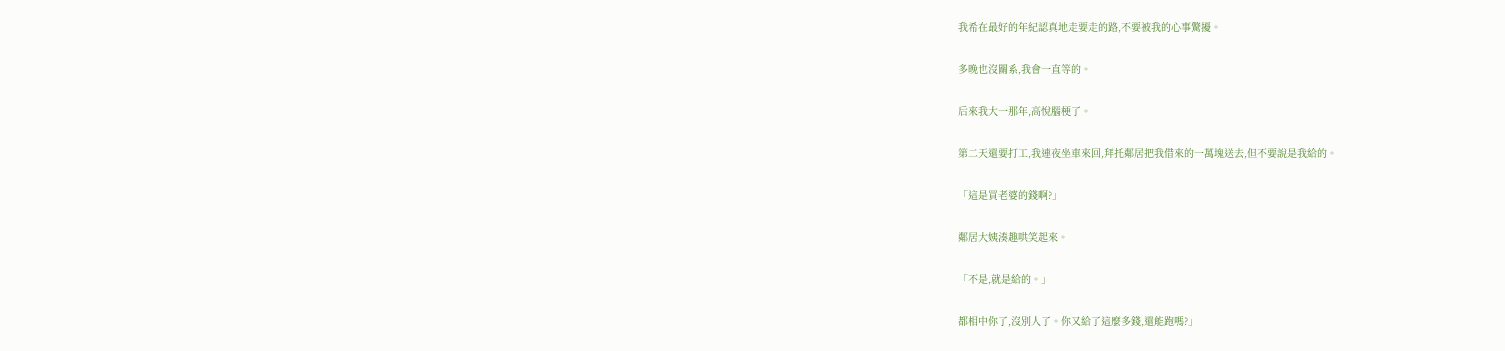我希在最好的年紀認真地走要走的路,不要被我的心事驚擾。

多晚也沒關系,我會一直等的。

后來我大一那年,高悅腦梗了。

第二天還要打工,我連夜坐車來回,拜托鄰居把我借來的一萬塊送去,但不要說是我給的。

「這是買老婆的錢啊?」

鄰居大姨湊趣哄笑起來。

「不是,就是給的。」

都相中你了,沒別人了。你又給了這麼多錢,還能跑嗎?」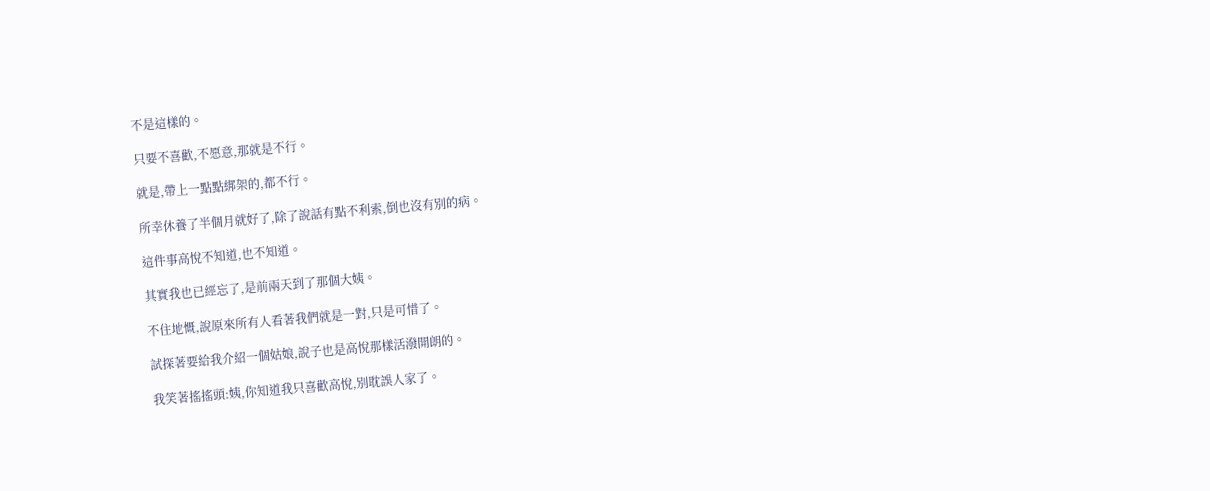不是這樣的。

只要不喜歡,不愿意,那就是不行。

就是,帶上一點點綁架的,都不行。

所幸休養了半個月就好了,除了說話有點不利索,倒也沒有別的病。

這件事高悅不知道,也不知道。

其實我也已經忘了,是前兩天到了那個大姨。

不住地慨,說原來所有人看著我們就是一對,只是可惜了。

試探著要給我介紹一個姑娘,說子也是高悅那樣活潑開朗的。

我笑著搖搖頭:姨,你知道我只喜歡高悅,別耽誤人家了。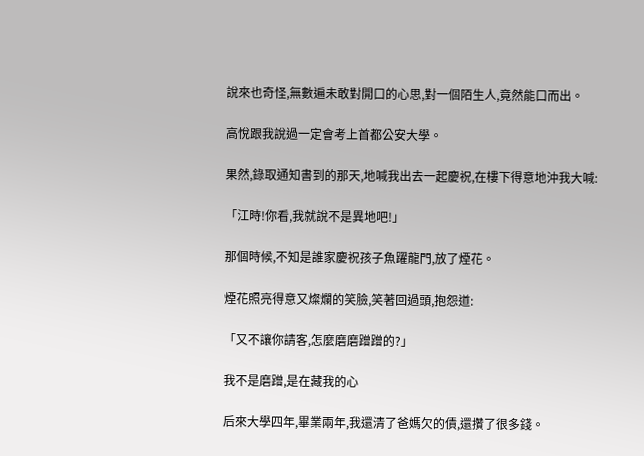說來也奇怪,無數遍未敢對開口的心思,對一個陌生人,竟然能口而出。

高悅跟我說過一定會考上首都公安大學。

果然,錄取通知書到的那天,地喊我出去一起慶祝,在樓下得意地沖我大喊:

「江時!你看,我就說不是異地吧!」

那個時候,不知是誰家慶祝孩子魚躍龍門,放了煙花。

煙花照亮得意又燦爛的笑臉,笑著回過頭,抱怨道:

「又不讓你請客,怎麼磨磨蹭蹭的?」

我不是磨蹭,是在藏我的心

后來大學四年,畢業兩年,我還清了爸媽欠的債,還攢了很多錢。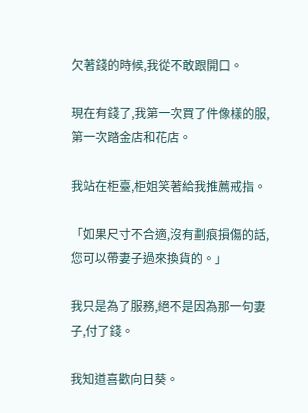欠著錢的時候,我從不敢跟開口。

現在有錢了,我第一次買了件像樣的服,第一次踏金店和花店。

我站在柜臺,柜姐笑著給我推薦戒指。

「如果尺寸不合適,沒有劃痕損傷的話,您可以帶妻子過來換貨的。」

我只是為了服務,絕不是因為那一句妻子,付了錢。

我知道喜歡向日葵。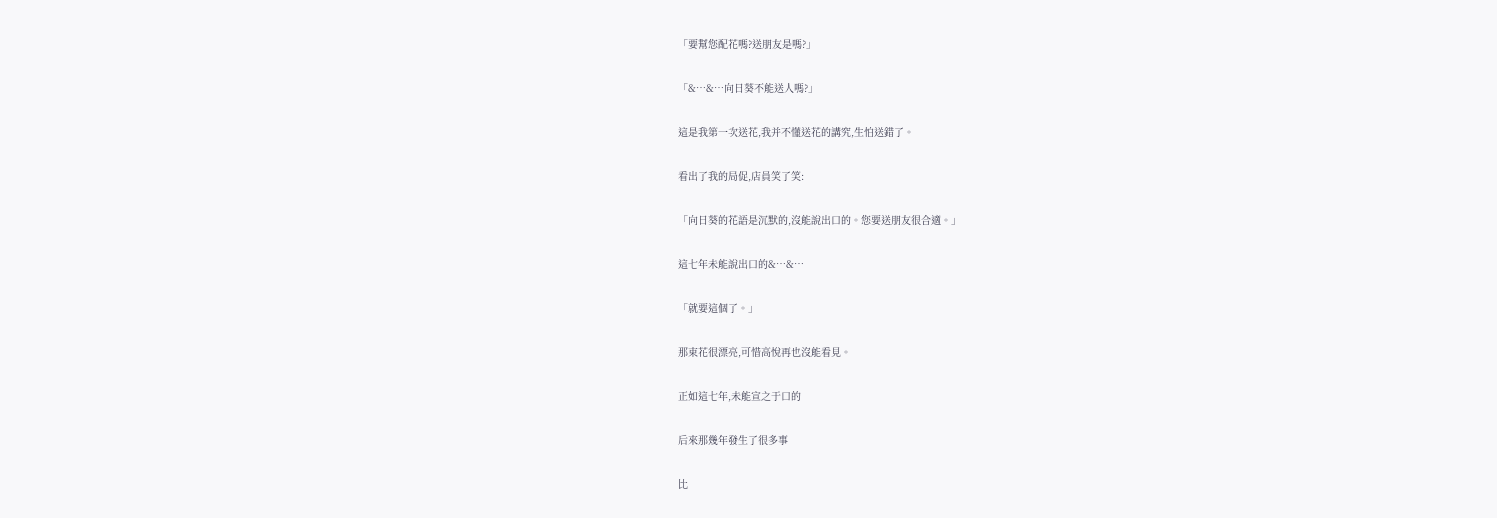「要幫您配花嗎?送朋友是嗎?」

「&…&…向日葵不能送人嗎?」

這是我第一次送花,我并不懂送花的講究,生怕送錯了。

看出了我的局促,店員笑了笑:

「向日葵的花語是沉默的,沒能說出口的。您要送朋友很合適。」

這七年未能說出口的&…&…

「就要這個了。」

那束花很漂亮,可惜高悅再也沒能看見。

正如這七年,未能宣之于口的

后來那幾年發生了很多事

比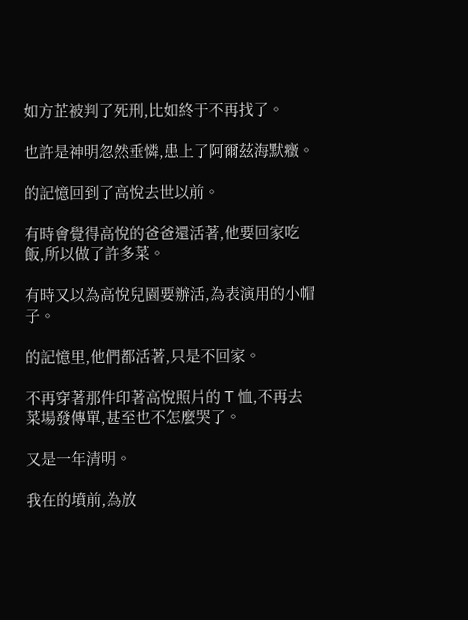如方芷被判了死刑,比如終于不再找了。

也許是神明忽然垂憐,患上了阿爾茲海默癥。

的記憶回到了高悅去世以前。

有時會覺得高悅的爸爸還活著,他要回家吃飯,所以做了許多菜。

有時又以為高悅兒園要辦活,為表演用的小帽子。

的記憶里,他們都活著,只是不回家。

不再穿著那件印著高悅照片的 T 恤,不再去菜場發傳單,甚至也不怎麼哭了。

又是一年清明。

我在的墳前,為放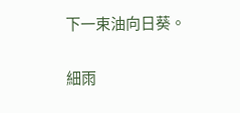下一束油向日葵。

細雨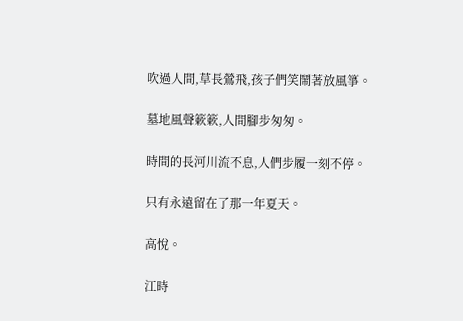吹過人間,草長鶯飛,孩子們笑鬧著放風箏。

墓地風聲簌簌,人間腳步匆匆。

時間的長河川流不息,人們步履一刻不停。

只有永遠留在了那一年夏天。

高悅。

江時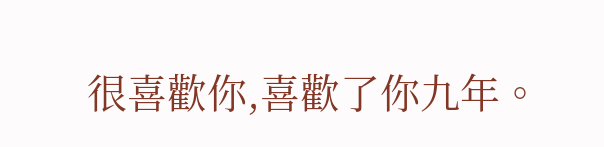很喜歡你,喜歡了你九年。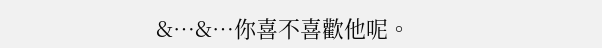&…&…你喜不喜歡他呢。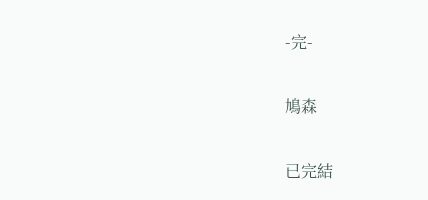-完-

鳩森

已完結